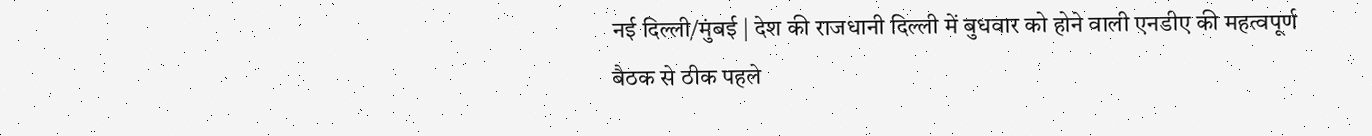नई दिल्ली/मुंबई | देश की राजधानी दिल्ली में बुधवार को होने वाली एनडीए की महत्वपूर्ण बैठक से ठीक पहले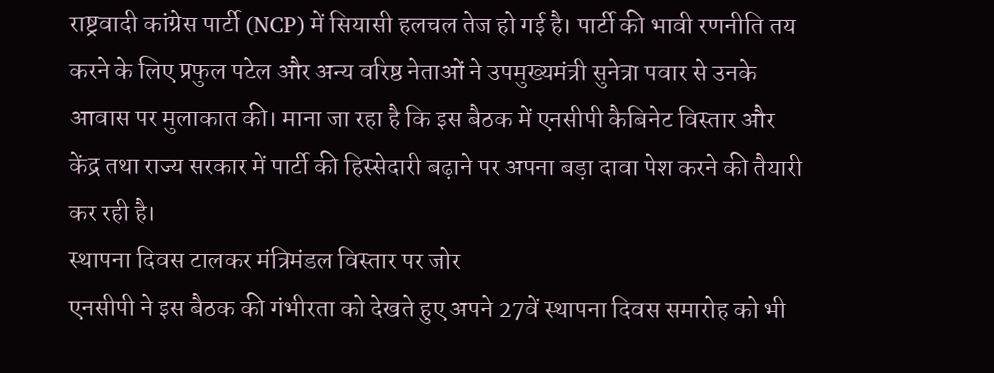राष्ट्रवादी कांग्रेस पार्टी (NCP) में सियासी हलचल तेज हो गई है। पार्टी की भावी रणनीति तय करने के लिए प्रफुल पटेल और अन्य वरिष्ठ नेताओं ने उपमुख्यमंत्री सुनेत्रा पवार से उनके आवास पर मुलाकात की। माना जा रहा है कि इस बैठक में एनसीपी कैबिनेट विस्तार और केंद्र तथा राज्य सरकार में पार्टी की हिस्सेदारी बढ़ाने पर अपना बड़ा दावा पेश करने की तैयारी कर रही है।
स्थापना दिवस टालकर मंत्रिमंडल विस्तार पर जोर
एनसीपी ने इस बैठक की गंभीरता को देखते हुए अपने 27वें स्थापना दिवस समारोह को भी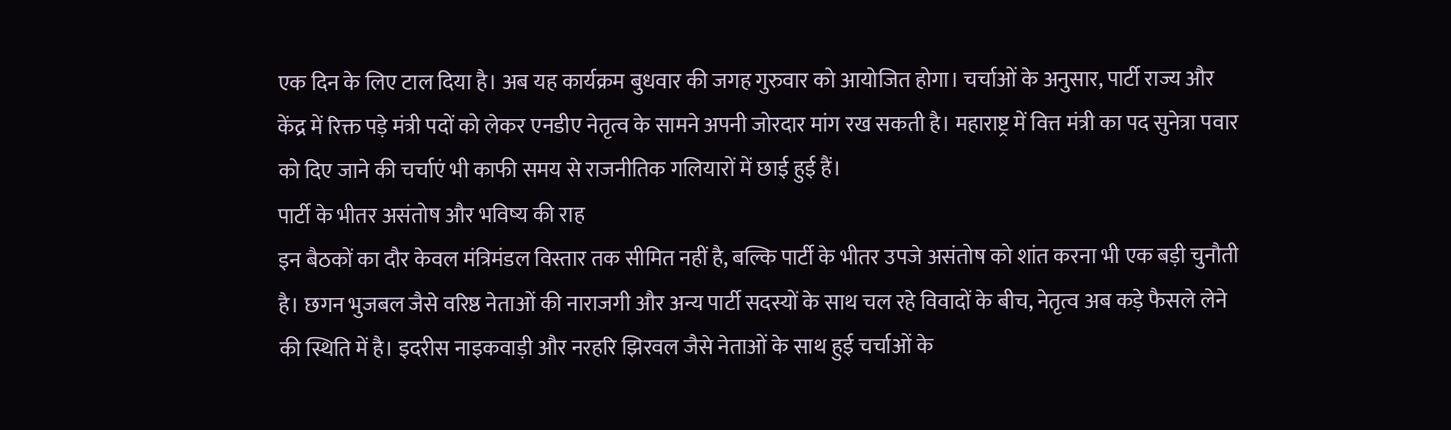एक दिन के लिए टाल दिया है। अब यह कार्यक्रम बुधवार की जगह गुरुवार को आयोजित होगा। चर्चाओं के अनुसार, पार्टी राज्य और केंद्र में रिक्त पड़े मंत्री पदों को लेकर एनडीए नेतृत्व के सामने अपनी जोरदार मांग रख सकती है। महाराष्ट्र में वित्त मंत्री का पद सुनेत्रा पवार को दिए जाने की चर्चाएं भी काफी समय से राजनीतिक गलियारों में छाई हुई हैं।
पार्टी के भीतर असंतोष और भविष्य की राह
इन बैठकों का दौर केवल मंत्रिमंडल विस्तार तक सीमित नहीं है, बल्कि पार्टी के भीतर उपजे असंतोष को शांत करना भी एक बड़ी चुनौती है। छगन भुजबल जैसे वरिष्ठ नेताओं की नाराजगी और अन्य पार्टी सदस्यों के साथ चल रहे विवादों के बीच, नेतृत्व अब कड़े फैसले लेने की स्थिति में है। इदरीस नाइकवाड़ी और नरहरि झिरवल जैसे नेताओं के साथ हुई चर्चाओं के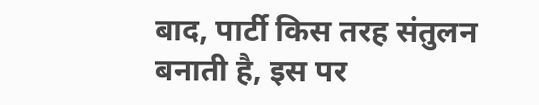बाद, पार्टी किस तरह संतुलन बनाती है, इस पर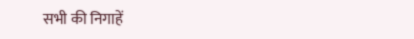सभी की निगाहें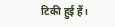टिकी हुई हैं।